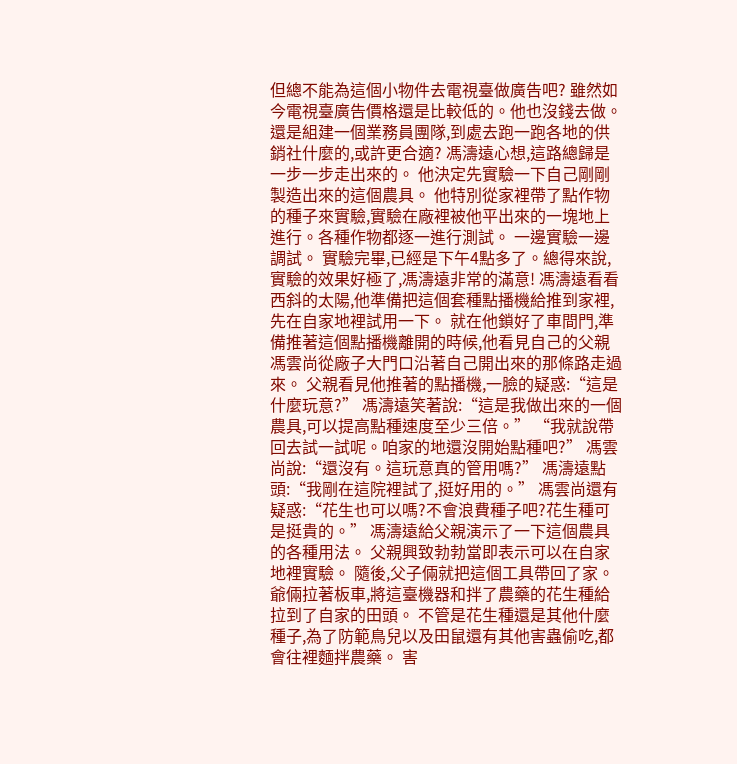但總不能為這個小物件去電視臺做廣告吧? 雖然如今電視臺廣告價格還是比較低的。他也沒錢去做。 還是組建一個業務員團隊,到處去跑一跑各地的供銷社什麼的,或許更合適? 馮濤遠心想,這路總歸是一步一步走出來的。 他決定先實驗一下自己剛剛製造出來的這個農具。 他特別從家裡帶了點作物的種子來實驗,實驗在廠裡被他平出來的一塊地上進行。各種作物都逐一進行測試。 一邊實驗一邊調試。 實驗完畢,已經是下午4點多了。總得來說,實驗的效果好極了,馮濤遠非常的滿意! 馮濤遠看看西斜的太陽,他準備把這個套種點播機給推到家裡,先在自家地裡試用一下。 就在他鎖好了車間門,準備推著這個點播機離開的時候,他看見自己的父親馮雲尚從廠子大門口沿著自己開出來的那條路走過來。 父親看見他推著的點播機,一臉的疑惑:“這是什麼玩意?” 馮濤遠笑著說:“這是我做出來的一個農具,可以提高點種速度至少三倍。” “我就說帶回去試一試呢。咱家的地還沒開始點種吧?” 馮雲尚說:“還沒有。這玩意真的管用嗎?” 馮濤遠點頭:“我剛在這院裡試了,挺好用的。” 馮雲尚還有疑惑:“花生也可以嗎?不會浪費種子吧?花生種可是挺貴的。” 馮濤遠給父親演示了一下這個農具的各種用法。 父親興致勃勃當即表示可以在自家地裡實驗。 隨後,父子倆就把這個工具帶回了家。 爺倆拉著板車,將這臺機器和拌了農藥的花生種給拉到了自家的田頭。 不管是花生種還是其他什麼種子,為了防範鳥兒以及田鼠還有其他害蟲偷吃,都會往裡麵拌農藥。 害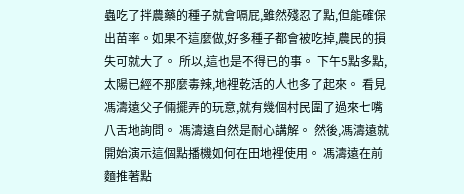蟲吃了拌農藥的種子就會嗝屁,雖然殘忍了點,但能確保出苗率。如果不這麼做,好多種子都會被吃掉,農民的損失可就大了。 所以,這也是不得已的事。 下午5點多點,太陽已經不那麼毒辣,地裡乾活的人也多了起來。 看見馮濤遠父子倆擺弄的玩意,就有幾個村民圍了過來七嘴八舌地詢問。 馮濤遠自然是耐心講解。 然後,馮濤遠就開始演示這個點播機如何在田地裡使用。 馮濤遠在前麵推著點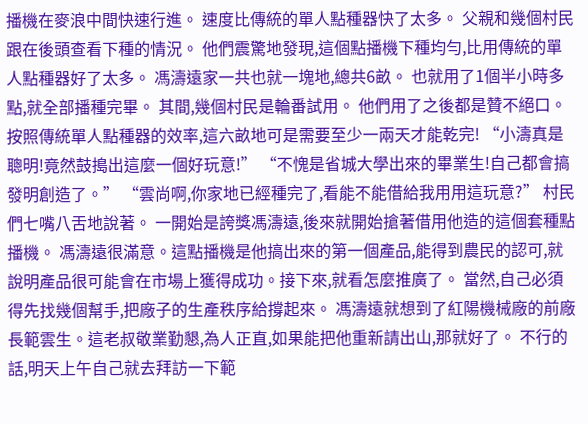播機在麥浪中間快速行進。 速度比傳統的單人點種器快了太多。 父親和幾個村民跟在後頭查看下種的情況。 他們震驚地發現,這個點播機下種均勻,比用傳統的單人點種器好了太多。 馮濤遠家一共也就一塊地,總共6畝。 也就用了1個半小時多點,就全部播種完畢。 其間,幾個村民是輪番試用。 他們用了之後都是贊不絕口。 按照傳統單人點種器的效率,這六畝地可是需要至少一兩天才能乾完! “小濤真是聰明!竟然鼓搗出這麼一個好玩意!” “不愧是省城大學出來的畢業生!自己都會搞發明創造了。” “雲尚啊,你家地已經種完了,看能不能借給我用用這玩意?” 村民們七嘴八舌地說著。 一開始是誇獎馮濤遠,後來就開始搶著借用他造的這個套種點播機。 馮濤遠很滿意。這點播機是他搞出來的第一個產品,能得到農民的認可,就說明產品很可能會在市場上獲得成功。接下來,就看怎麼推廣了。 當然,自己必須得先找幾個幫手,把廠子的生產秩序給撐起來。 馮濤遠就想到了紅陽機械廠的前廠長範雲生。這老叔敬業勤懇,為人正直,如果能把他重新請出山,那就好了。 不行的話,明天上午自己就去拜訪一下範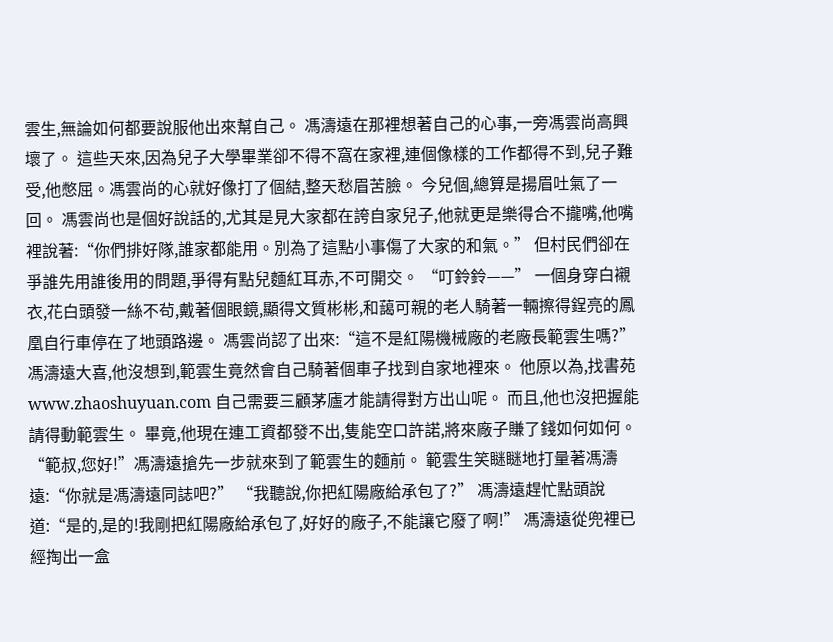雲生,無論如何都要說服他出來幫自己。 馮濤遠在那裡想著自己的心事,一旁馮雲尚高興壞了。 這些天來,因為兒子大學畢業卻不得不窩在家裡,連個像樣的工作都得不到,兒子難受,他憋屈。馮雲尚的心就好像打了個結,整天愁眉苦臉。 今兒個,總算是揚眉吐氣了一回。 馮雲尚也是個好說話的,尤其是見大家都在誇自家兒子,他就更是樂得合不攏嘴,他嘴裡說著:“你們排好隊,誰家都能用。別為了這點小事傷了大家的和氣。” 但村民們卻在爭誰先用誰後用的問題,爭得有點兒麵紅耳赤,不可開交。 “叮鈴鈴——” 一個身穿白襯衣,花白頭發一絲不茍,戴著個眼鏡,顯得文質彬彬,和藹可親的老人騎著一輛擦得鋥亮的鳳凰自行車停在了地頭路邊。 馮雲尚認了出來:“這不是紅陽機械廠的老廠長範雲生嗎?” 馮濤遠大喜,他沒想到,範雲生竟然會自己騎著個車子找到自家地裡來。 他原以為,找書苑 www.zhaoshuyuan.com 自己需要三顧茅廬才能請得對方出山呢。 而且,他也沒把握能請得動範雲生。 畢竟,他現在連工資都發不出,隻能空口許諾,將來廠子賺了錢如何如何。 “範叔,您好!”馮濤遠搶先一步就來到了範雲生的麵前。 範雲生笑瞇瞇地打量著馮濤遠:“你就是馮濤遠同誌吧?” “我聽說,你把紅陽廠給承包了?” 馮濤遠趕忙點頭說道:“是的,是的!我剛把紅陽廠給承包了,好好的廠子,不能讓它廢了啊!” 馮濤遠從兜裡已經掏出一盒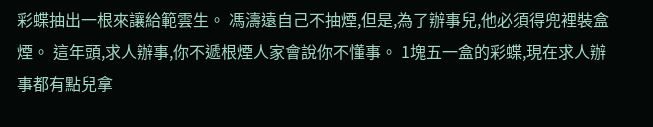彩蝶抽出一根來讓給範雲生。 馮濤遠自己不抽煙,但是,為了辦事兒,他必須得兜裡裝盒煙。 這年頭,求人辦事,你不遞根煙人家會說你不懂事。 1塊五一盒的彩蝶,現在求人辦事都有點兒拿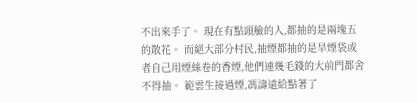不出來手了。 現在有點頭臉的人,都抽的是兩塊五的散花。 而絕大部分村民,抽煙都抽的是旱煙袋或者自己用煙絲卷的香煙,他們連幾毛錢的大前門都舍不得抽。 範雲生接過煙,馮濤遠給點著了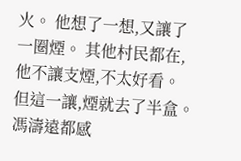火。 他想了一想,又讓了一圈煙。 其他村民都在,他不讓支煙,不太好看。 但這一讓,煙就去了半盒。 馮濤遠都感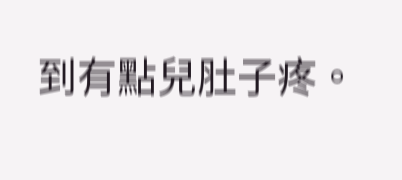到有點兒肚子疼。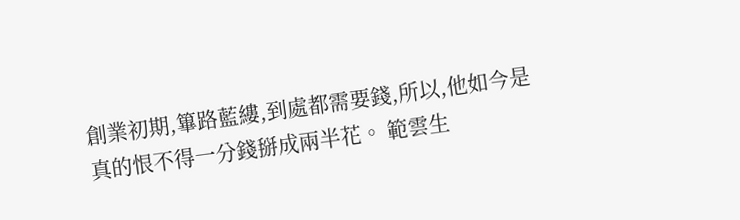創業初期,篳路藍縷,到處都需要錢,所以,他如今是真的恨不得一分錢掰成兩半花。 範雲生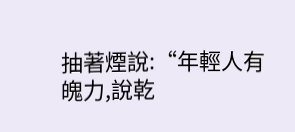抽著煙說:“年輕人有魄力,說乾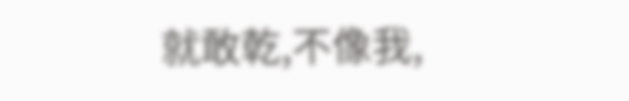就敢乾,不像我,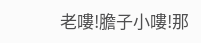老嘍!膽子小嘍!那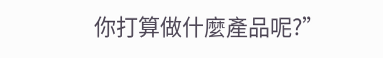你打算做什麼產品呢?”